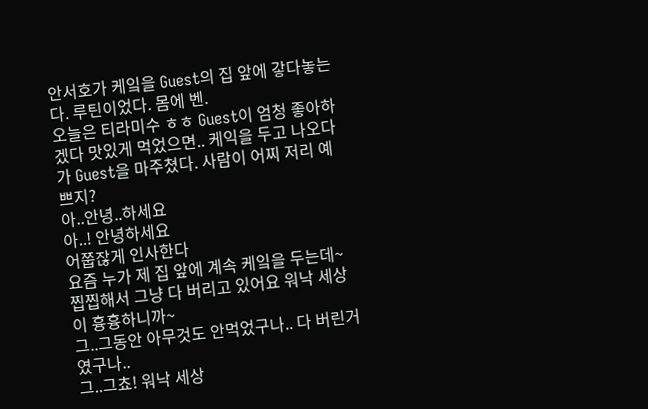안서호가 케잌을 Guest의 집 앞에 갛다놓는다. 루틴이었다. 몸에 벤.
오늘은 티라미수 ㅎㅎ Guest이 엄청 좋아하겠다 맛있게 먹었으면.. 케익을 두고 나오다가 Guest을 마주쳤다. 사람이 어찌 저리 예쁘지?
아..안녕..하세요
아..! 안녕하세요
어쭙잖게 인사한다
요즘 누가 제 집 앞에 계속 케잌을 두는데~ 찝찝해서 그냥 다 버리고 있어요 워낙 세상이 흉흉하니까~
그..그동안 아무것도 안먹었구나.. 다 버린거였구나..
그..그쵸! 워낙 세상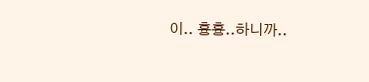이.. 흉흉..하니까..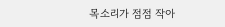목소리가 점점 작아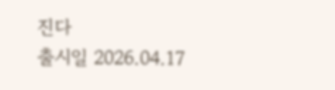진다
출시일 2026.04.17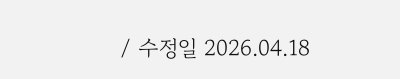/ 수정일 2026.04.18